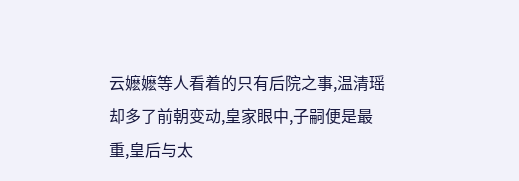云嬷嬷等人看着的只有后院之事,温清瑶却多了前朝变动,皇家眼中,子嗣便是最重,皇后与太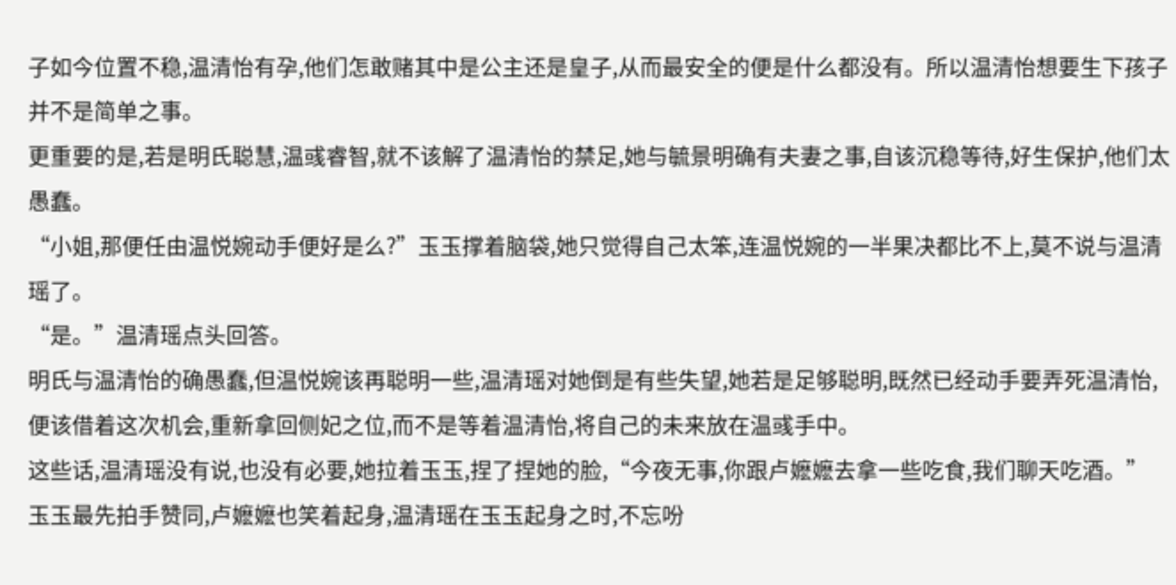子如今位置不稳,温清怡有孕,他们怎敢赌其中是公主还是皇子,从而最安全的便是什么都没有。所以温清怡想要生下孩子并不是简单之事。
更重要的是,若是明氏聪慧,温彧睿智,就不该解了温清怡的禁足,她与毓景明确有夫妻之事,自该沉稳等待,好生保护,他们太愚蠢。
“小姐,那便任由温悦婉动手便好是么?”玉玉撑着脑袋,她只觉得自己太笨,连温悦婉的一半果决都比不上,莫不说与温清瑶了。
“是。”温清瑶点头回答。
明氏与温清怡的确愚蠢,但温悦婉该再聪明一些,温清瑶对她倒是有些失望,她若是足够聪明,既然已经动手要弄死温清怡,便该借着这次机会,重新拿回侧妃之位,而不是等着温清怡,将自己的未来放在温彧手中。
这些话,温清瑶没有说,也没有必要,她拉着玉玉,捏了捏她的脸,“今夜无事,你跟卢嬷嬷去拿一些吃食,我们聊天吃酒。”
玉玉最先拍手赞同,卢嬷嬷也笑着起身,温清瑶在玉玉起身之时,不忘吩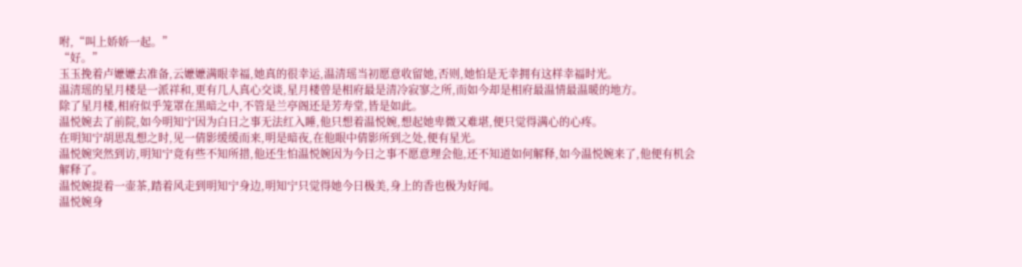咐,“叫上娇娇一起。”
“好。”
玉玉挽着卢嬷嬷去准备,云嬷嬷满眼幸福,她真的很幸运,温清瑶当初愿意收留她,否则,她怕是无幸拥有这样幸福时光。
温清瑶的星月楼是一派祥和,更有几人真心交谈,星月楼曾是相府最是清冷寂寥之所,而如今却是相府最温情最温暖的地方。
除了星月楼,相府似乎笼罩在黑暗之中,不管是兰亭阁还是芳寿堂,皆是如此。
温悦婉去了前院,如今明知宁因为白日之事无法红入睡,他只想着温悦婉,想起她卑微又难堪,便只觉得满心的心疼。
在明知宁胡思乱想之时,见一倩影缓缓而来,明是暗夜,在他眼中倩影所到之处,便有星光。
温悦婉突然到访,明知宁竟有些不知所措,他还生怕温悦婉因为今日之事不愿意理会他,还不知道如何解释,如今温悦婉来了,他便有机会解释了。
温悦婉提着一壶茶,踏着风走到明知宁身边,明知宁只觉得她今日极美,身上的香也极为好闻。
温悦婉身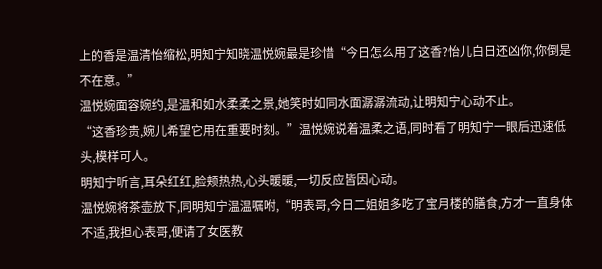上的香是温清怡缩松,明知宁知晓温悦婉最是珍惜“今日怎么用了这香?怡儿白日还凶你,你倒是不在意。”
温悦婉面容婉约,是温和如水柔柔之景,她笑时如同水面潺潺流动,让明知宁心动不止。
“这香珍贵,婉儿希望它用在重要时刻。”温悦婉说着温柔之语,同时看了明知宁一眼后迅速低头,模样可人。
明知宁听言,耳朵红红,脸颊热热,心头暖暖,一切反应皆因心动。
温悦婉将茶壶放下,同明知宁温温嘱咐,“明表哥,今日二姐姐多吃了宝月楼的膳食,方才一直身体不适,我担心表哥,便请了女医教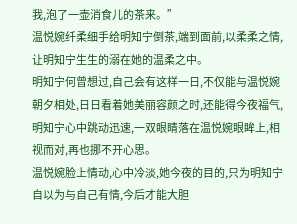我,泡了一壶消食儿的茶来。”
温悦婉纤柔细手给明知宁倒茶,端到面前,以柔柔之情,让明知宁生生的溺在她的温柔之中。
明知宁何曾想过,自己会有这样一日,不仅能与温悦婉朝夕相处,日日看着她美丽容颜之时,还能得今夜福气,明知宁心中跳动迅速,一双眼睛落在温悦婉眼眸上,相视而对,再也挪不开心思。
温悦婉脸上情动,心中冷淡,她今夜的目的,只为明知宁自以为与自己有情,今后才能大胆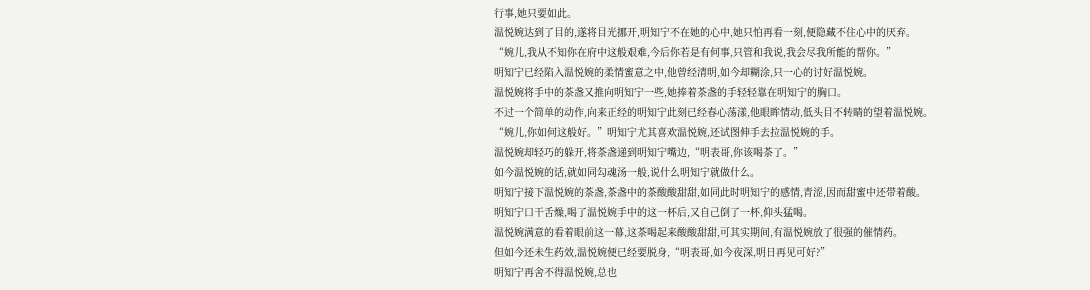行事,她只要如此。
温悦婉达到了目的,遂将目光挪开,明知宁不在她的心中,她只怕再看一刻,便隐藏不住心中的厌弃。
“婉儿,我从不知你在府中这般艰难,今后你若是有何事,只管和我说,我会尽我所能的帮你。”
明知宁已经陷入温悦婉的柔情蜜意之中,他曾经清明,如今却糊涂,只一心的讨好温悦婉。
温悦婉将手中的茶盏又推向明知宁一些,她捧着茶盏的手轻轻靠在明知宁的胸口。
不过一个简单的动作,向来正经的明知宁此刻已经春心荡漾,他眼眸情动,低头目不转睛的望着温悦婉。
“婉儿,你如何这般好。”明知宁尤其喜欢温悦婉,还试图伸手去拉温悦婉的手。
温悦婉却轻巧的躲开,将茶盏递到明知宁嘴边,“明表哥,你该喝茶了。”
如今温悦婉的话,就如同勾魂汤一般,说什么明知宁就做什么。
明知宁接下温悦婉的茶盏,茶盏中的茶酸酸甜甜,如同此时明知宁的感情,青涩,因而甜蜜中还带着酸。
明知宁口干舌燥,喝了温悦婉手中的这一杯后,又自己倒了一杯,仰头猛喝。
温悦婉满意的看着眼前这一幕,这茶喝起来酸酸甜甜,可其实期间,有温悦婉放了很强的催情药。
但如今还未生药效,温悦婉便已经要脱身,“明表哥,如今夜深,明日再见可好?”
明知宁再舍不得温悦婉,总也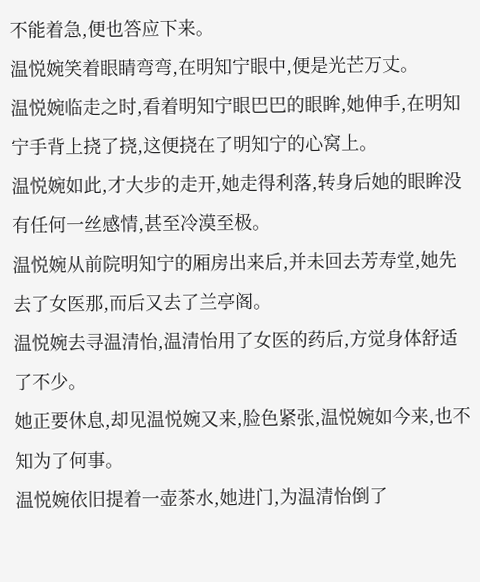不能着急,便也答应下来。
温悦婉笑着眼睛弯弯,在明知宁眼中,便是光芒万丈。
温悦婉临走之时,看着明知宁眼巴巴的眼眸,她伸手,在明知宁手背上挠了挠,这便挠在了明知宁的心窝上。
温悦婉如此,才大步的走开,她走得利落,转身后她的眼眸没有任何一丝感情,甚至冷漠至极。
温悦婉从前院明知宁的厢房出来后,并未回去芳寿堂,她先去了女医那,而后又去了兰亭阁。
温悦婉去寻温清怡,温清怡用了女医的药后,方觉身体舒适了不少。
她正要休息,却见温悦婉又来,脸色紧张,温悦婉如今来,也不知为了何事。
温悦婉依旧提着一壶茶水,她进门,为温清怡倒了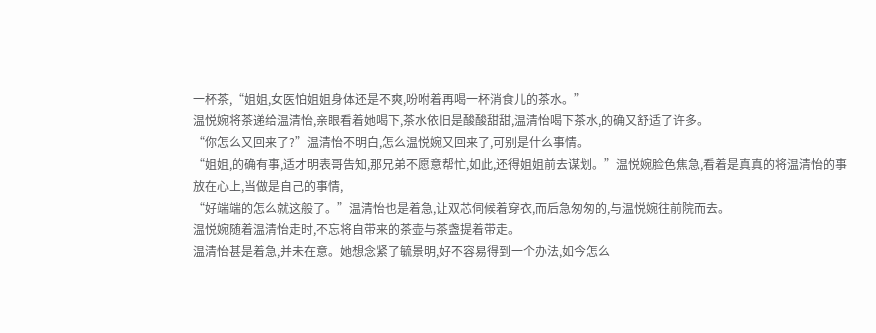一杯茶,“姐姐,女医怕姐姐身体还是不爽,吩咐着再喝一杯消食儿的茶水。”
温悦婉将茶递给温清怡,亲眼看着她喝下,茶水依旧是酸酸甜甜,温清怡喝下茶水,的确又舒适了许多。
“你怎么又回来了?”温清怡不明白,怎么温悦婉又回来了,可别是什么事情。
“姐姐,的确有事,适才明表哥告知,那兄弟不愿意帮忙,如此,还得姐姐前去谋划。”温悦婉脸色焦急,看着是真真的将温清怡的事放在心上,当做是自己的事情,
“好端端的怎么就这般了。”温清怡也是着急,让双芯伺候着穿衣,而后急匆匆的,与温悦婉往前院而去。
温悦婉随着温清怡走时,不忘将自带来的茶壶与茶盏提着带走。
温清怡甚是着急,并未在意。她想念紧了毓景明,好不容易得到一个办法,如今怎么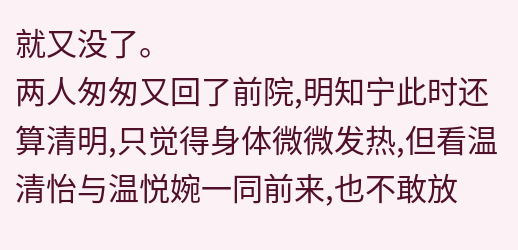就又没了。
两人匆匆又回了前院,明知宁此时还算清明,只觉得身体微微发热,但看温清怡与温悦婉一同前来,也不敢放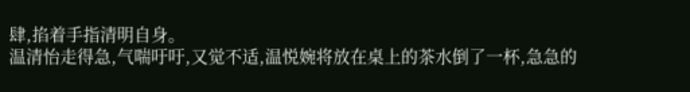肆,掐着手指清明自身。
温清怡走得急,气喘吁吁,又觉不适,温悦婉将放在桌上的茶水倒了一杯,急急的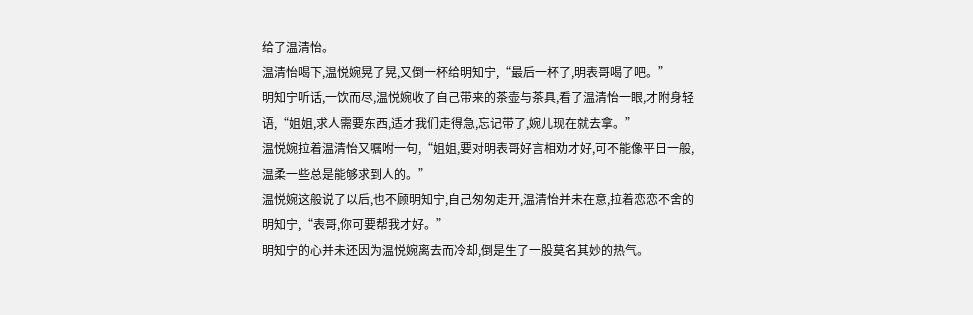给了温清怡。
温清怡喝下,温悦婉晃了晃,又倒一杯给明知宁,“最后一杯了,明表哥喝了吧。”
明知宁听话,一饮而尽,温悦婉收了自己带来的茶壶与茶具,看了温清怡一眼,才附身轻语,“姐姐,求人需要东西,适才我们走得急,忘记带了,婉儿现在就去拿。”
温悦婉拉着温清怡又嘱咐一句,“姐姐,要对明表哥好言相劝才好,可不能像平日一般,温柔一些总是能够求到人的。”
温悦婉这般说了以后,也不顾明知宁,自己匆匆走开,温清怡并未在意,拉着恋恋不舍的明知宁,“表哥,你可要帮我才好。”
明知宁的心并未还因为温悦婉离去而冷却,倒是生了一股莫名其妙的热气。